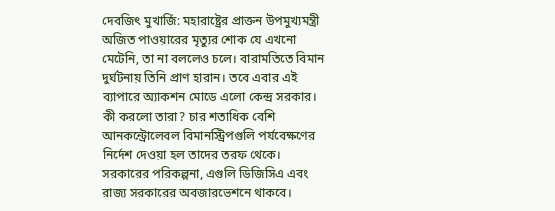দেবজিৎ মুখার্জি: মহারাষ্ট্রের প্রাক্তন উপমুখ্যমন্ত্রী অজিত পাওয়ারের মৃত্যুর শোক যে এখনো মেটেনি, তা না বললেও চলে। বারামতিতে বিমান দুর্ঘটনায় তিনি প্রাণ হারান। তবে এবার এই ব্যাপারে অ্যাকশন মোডে এলো কেন্দ্র সরকার। কী করলো তারা? চার শতাধিক বেশি আনকন্ট্রোলেবল বিমানস্ট্রিপগুলি পর্যবেক্ষণের নির্দেশ দেওয়া হল তাদের তরফ থেকে। সরকারের পরিকল্পনা, এগুলি ডিজিসিএ এবং রাজ্য সরকারের অবজারভেশনে থাকবে।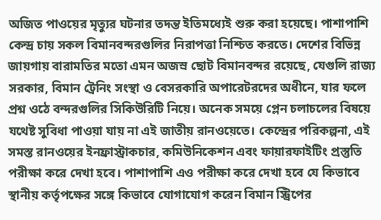অজিত পাওয়ের মৃত্যুর ঘটনার তদন্ত ইতিমধ্যেই শুরু করা হয়েছে। পাশাপাশি কেন্দ্র চায় সকল বিমানবন্দরগুলির নিরাপত্তা নিশ্চিত করতে। দেশের বিভিন্ন জায়গায় বারামতির মতো এমন অজস্র ছোট বিমানবন্দর রয়েছে, যেগুলি রাজ্য সরকার, বিমান ট্রেনিং সংস্থা ও বেসরকারি অপারেটরদের অধীনে, যার ফলে প্রশ্ন ওঠে বন্দরগুলির সিকিউরিটি নিয়ে। অনেক সময়ে প্লেন চলাচলের বিষয়ে যথেষ্ট সুবিধা পাওয়া যায় না এই জাতীয় রানওয়েতে। কেন্দ্রের পরিকল্পনা, এই সমস্ত রানওয়ের ইনফ্রাস্ট্রাকচার, কমিউনিকেশন এবং ফায়ারফাইটিং প্রস্তুতি পরীক্ষা করে দেখা হবে। পাশাপাশি এও পরীক্ষা করে দেখা হবে যে কিভাবে স্থানীয় কর্তৃপক্ষের সঙ্গে কিভাবে যোগাযোগ করেন বিমান স্ট্রিপের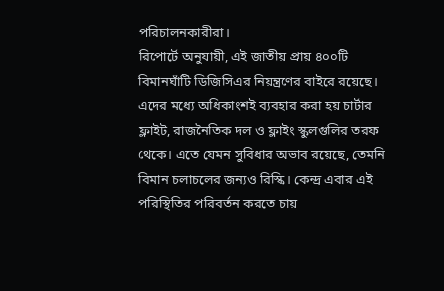পরিচালনকারীরা।
রিপোর্টে অনুযায়ী, এই জাতীয় প্রায় ৪০০টি বিমানঘাঁটি ডিজিসিএর নিয়ন্ত্রণের বাইরে রয়েছে। এদের মধ্যে অধিকাংশই ব্যবহার করা হয় চার্টার ফ্লাইট, রাজনৈতিক দল ও ফ্লাইং স্কুলগুলির তরফ থেকে। এতে যেমন সুবিধার অভাব রয়েছে, তেমনি বিমান চলাচলের জন্যও রিস্কি। কেন্দ্র এবার এই পরিস্থিতির পরিবর্তন করতে চায়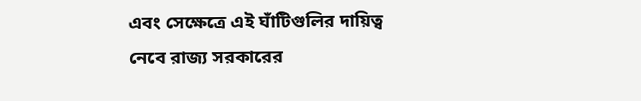এবং সেক্ষেত্রে এই ঘাঁটিগুলির দায়িত্ব নেবে রাজ্য সরকারের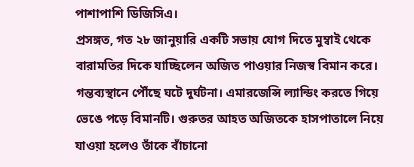পাশাপাশি ডিজিসিএ।
প্রসঙ্গত, গত ২৮ জানুয়ারি একটি সভায় যোগ দিতে মুম্বাই থেকে বারামতির দিকে যাচ্ছিলেন অজিত পাওয়ার নিজস্ব বিমান করে। গন্তব্যস্থানে পৌঁছে ঘটে দুর্ঘটনা। এমারজেন্সি ল্যান্ডিং করতে গিয়ে ভেঙে পড়ে বিমানটি। গুরুতর আহত অজিতকে হাসপাতালে নিয়ে যাওয়া হলেও তাঁকে বাঁচানো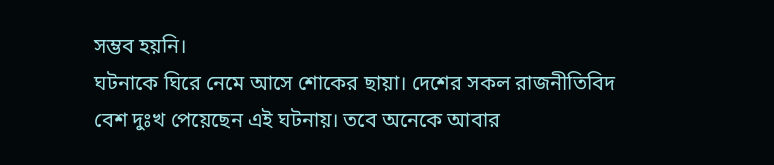সম্ভব হয়নি।
ঘটনাকে ঘিরে নেমে আসে শোকের ছায়া। দেশের সকল রাজনীতিবিদ বেশ দুঃখ পেয়েছেন এই ঘটনায়। তবে অনেকে আবার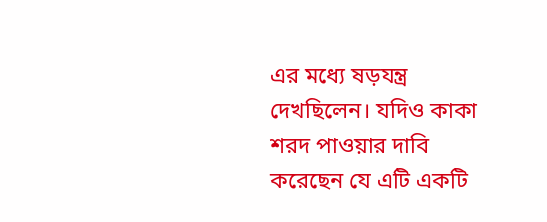এর মধ্যে ষড়যন্ত্র দেখছিলেন। যদিও কাকা শরদ পাওয়ার দাবি করেছেন যে এটি একটি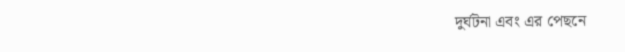দুর্ঘটনা এবং এর পেছনে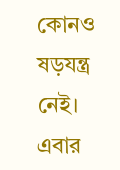কোনও ষড়যন্ত্র নেই। এবার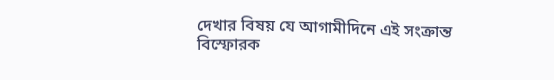দেখার বিষয় যে আগামীদিনে এই সংক্রান্ত বিস্ফোরক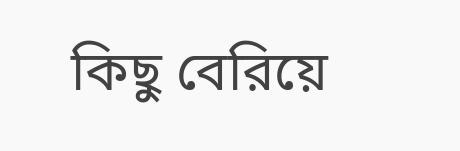কিছু বেরিয়ে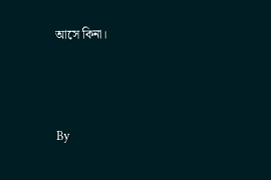আসে কিনা।



By